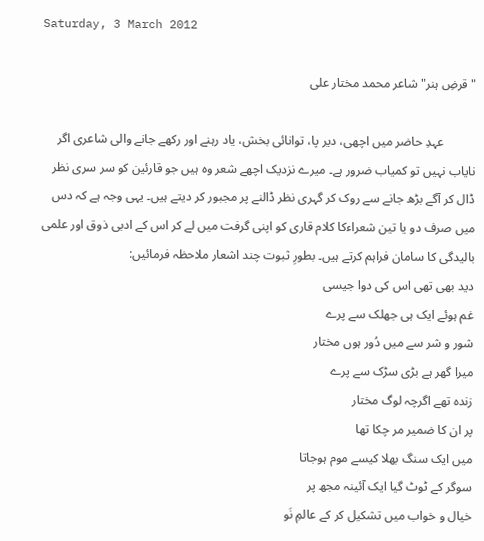Saturday, 3 March 2012

"قرضِ ہنر" شاعر محمد مختار علی

          عہدِ حاضر میں اچھی، دیر پا، توانائی بخش، یاد رہنے اور رکھے جانے والی شاعری اگر نایاب نہیں تو کمیاب ضرور ہے۔ میرے نزدیک اچھے شعر وہ ہیں جو قارئین کو سر سری نظر ڈال کر آگے بڑھ جانے سے روک کر گہری نظر ڈالنے پر مجبور کر دیتے ہیں۔ یہی وجہ ہے کہ دس میں صرف دو یا تین شعراءکا کلام قاری کو اپنی گرفت میں لے کر اس کے ادبی ذوق اور علمی بالیدگی کا سامان فراہم کرتے ہیں۔ بطورِ ثبوت چند اشعار ملاحظہ فرمائیں:
دید بھی تھی اس کی دوا جیسی
غم ہوئے ایک ہی جھلک سے پرے
شور و شر سے میں دُور ہوں مختار
میرا گھر ہے بڑی سڑک سے پرے
زندہ تھے اگرچہ لوگ مختار
پر ان کا ضمیر مر چکا تھا
میں ایک سنگ بھلا کیسے موم ہوجاتا
سوگر کے ٹوٹ گیا ایک آئینہ مجھ پر
خیال و خواب میں تشکیل کر کے عالمِ نَو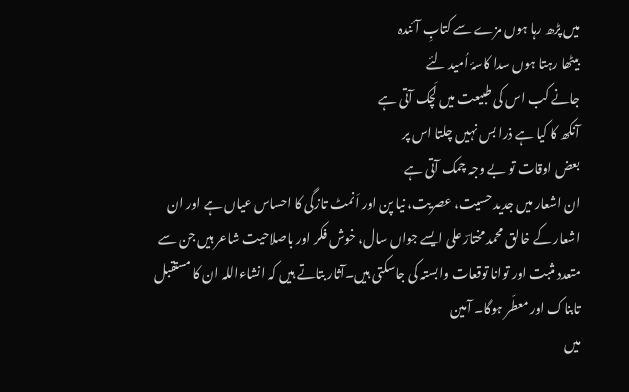میں پڑھ رہا ہوں مزے سے کتابِ آئندہ
بیٹھا رہتا ہوں سدا کاسۂ اُمید لئے
جانے کب اس کی طبیعت میں لَچک آتی ہے
آنکھ کا کیا ہے ذرا بس نہیں چلتا اس پر
بعض اوقات تو بے وجہ چمک آتی ہے
ان اشعار میں جدید حسیت، عصریت، نیا پن اور اَنمٹ تازگی کا احساس عیاں ہے اور ان اشعار کے خالق محمد مختارؔ علی ایسے جواں سال، خوش فکر اور باصلاحیت شاعر ہیں جن سے متعدد مثبت اور توانا توقعات وابستہ کی جاسکتی ہیں۔آثار بتاتے ہیں کہ انشاءاللہ ان کا مستقبل تابناک اور معطّر ہوگا۔ آمین
میں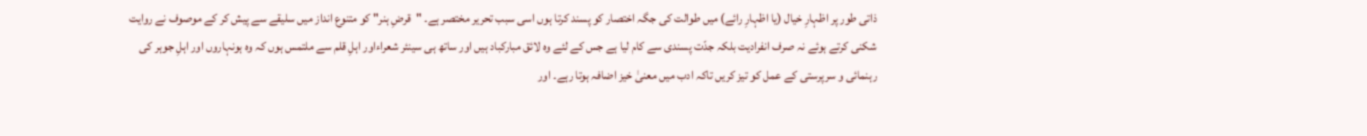ذاتی طور پر اظہارِ خیال (یا اظہارِ رائے) میں طوالت کی جگہ اختصار کو پسند کرتا ہوں اسی سبب تحریر مختصر ہے۔ "قرضِ ہنر" کو متنوع انداز میں سلیقے سے پیش کر کے موصوف نے روایت شکنی کرتے ہوئے نہ صرف انفرادیت بلکہ جدّت پسندی سے کام لیا ہے جس کے لئے وہ لائق مبارکباد ہیں اور ساتھ ہی سینئر شعراءاور اہلِ قلم سے ملتمس ہوں کہ وہ ہونہاروں اور اہلِ جوہر کی رہنمائی و سرپرستی کے عمل کو تیز کریں تاکہ ادب میں معنیٰ خیز اضافہ ہوتا رہے۔ اور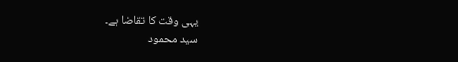یہی وقت کا تقاضا ہے۔
سید محمود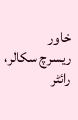خاور
ریسرچ سکالر، رائٹر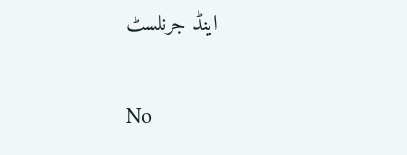اینڈ جرنلسٹ

No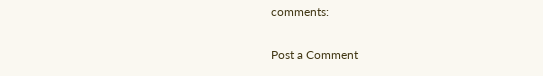comments:

Post a Comment